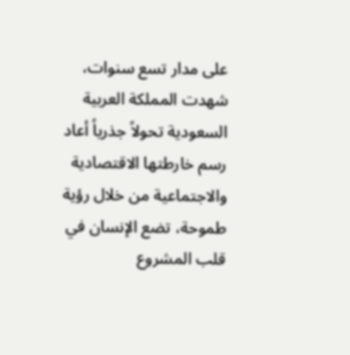على مدار تسع سنوات، شهدت المملكة العربية السعودية تحولاً جذرياً أعاد رسم خارطتها الاقتصادية والاجتماعية من خلال رؤية طموحة، تضع الإنسان في قلب المشروع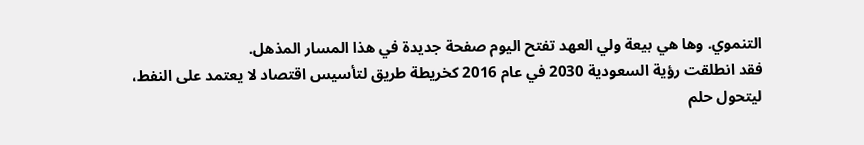التنموي. وها هي بيعة ولي العهد تفتح اليوم صفحة جديدة في هذا المسار المذهل.
فقد انطلقت رؤية السعودية 2030 في عام 2016 كخريطة طريق لتأسيس اقتصاد لا يعتمد على النفط، ليتحول حلم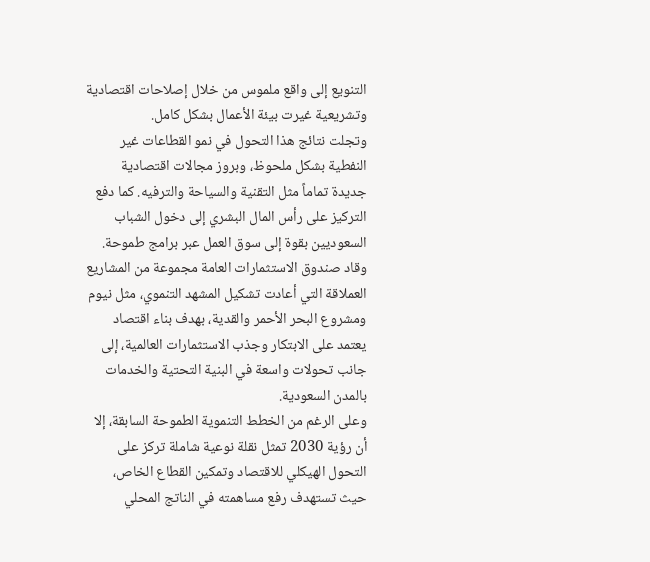التنويع إلى واقع ملموس من خلال إصلاحات اقتصادية وتشريعية غيرت بيئة الأعمال بشكل كامل.
وتجلت نتائج هذا التحول في نمو القطاعات غير النفطية بشكل ملحوظ، وبروز مجالات اقتصادية جديدة تماماً مثل التقنية والسياحة والترفيه. كما دفع التركيز على رأس المال البشري إلى دخول الشباب السعوديين بقوة إلى سوق العمل عبر برامج طموحة.
وقاد صندوق الاستثمارات العامة مجموعة من المشاريع العملاقة التي أعادت تشكيل المشهد التنموي، مثل نيوم ومشروع البحر الأحمر والقدية، بهدف بناء اقتصاد يعتمد على الابتكار وجذب الاستثمارات العالمية، إلى جانب تحولات واسعة في البنية التحتية والخدمات بالمدن السعودية.
وعلى الرغم من الخطط التنموية الطموحة السابقة، إلا أن رؤية 2030 تمثل نقلة نوعية شاملة تركز على التحول الهيكلي للاقتصاد وتمكين القطاع الخاص، حيث تستهدف رفع مساهمته في الناتج المحلي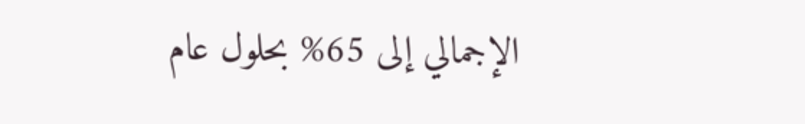الإجمالي إلى 65% بحلول عام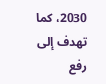2030، كما تهدف إلى رفع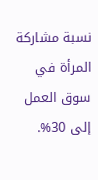نسبة مشاركة المرأة في سوق العمل إلى 30%.